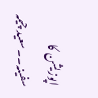اپوزیشن کا سفینہ۔۔سعید چیمہ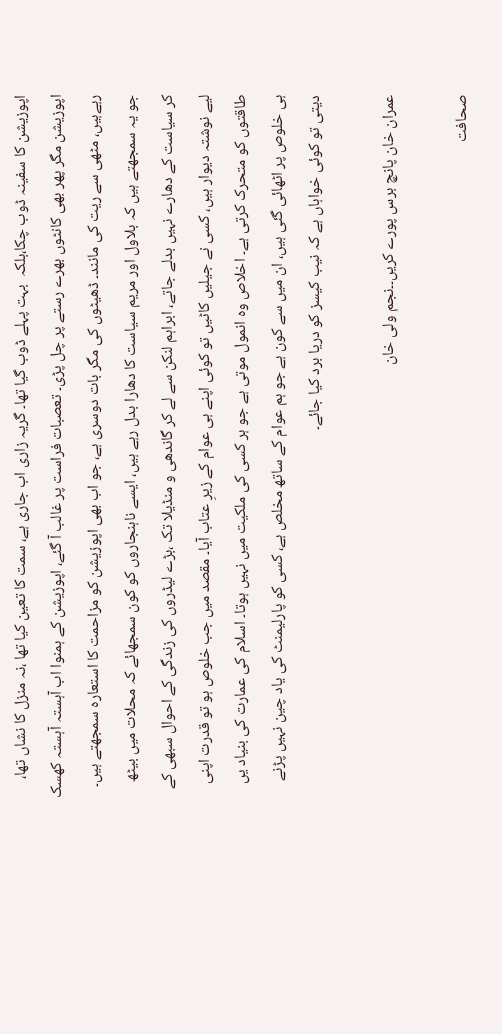اپوزیشن کا سفینہ ڈوب چکا،بلکہ  بہت پہلے ڈوب گیا تھا۔ گریہ زاری اب جاری ہے، سمت کا تعین کیا تھا ،نہ منزل کا نشاں تھا، اپوزیشن مگر پھر بھی کانٹوں بھرے رستے پر چل پڑی۔ تعصبات فراست پر غالب آ گئے، اپوزیشن کے ہمنوا اب آہستہ آہستہ کھسک رہےہیں، مٹھی سے ریت کی مانند۔ ڈھیٹوں کی مگر بات دوسری ہے، جو اب بھی اپوزیشن کو مزاحمت کا استعارہ سمجھتے ہیں۔ جو یہ سمجھتے ہیں کہ بلاول اور مریم سیاست کا دھارا بدل رہے ہیں، ایسے ناہنجاروں کو کون سمجھائے کہ محلات میں بیٹھ کر سیاست کے دھارے نہیں بدلے جاتے، ابراہم لنکن سے لے کر گاندھی و منڈیلا تک ،بڑے لیڈروں کی زندگی کے احوال سبھی کے لیے نوشتہ دیوار ہیں، کسی نے جیلیں کاٹیں تو کوئی اپنے ہی عوام کے زیرِ عتاب آیا۔ مقصد میں جب خلوص ہو تو قدرت اپنی طاقتوں کو متحرک کرتی ہے۔ اخلاص وہ انمول موتی ہے جو ہر کسی کی ملکیت میں نہیں ہوتا۔ اسلام کی عمارت کی بنیاد یں ہی خلوص پر اٹھائی گئی ہیں، ان میں سے کون ہے جو ہم عوام کے ساتھ مخلص ہے، کسی کو پارلیمنٹ کی یاد چین نہیں پڑنے دیتی تو کوئی خواہاں ہے کہ نیب کیسز کو دریا برد کیا جائے۔

عمران خان پانچ برس پورے کریں۔۔نجم ولی خان

صحافت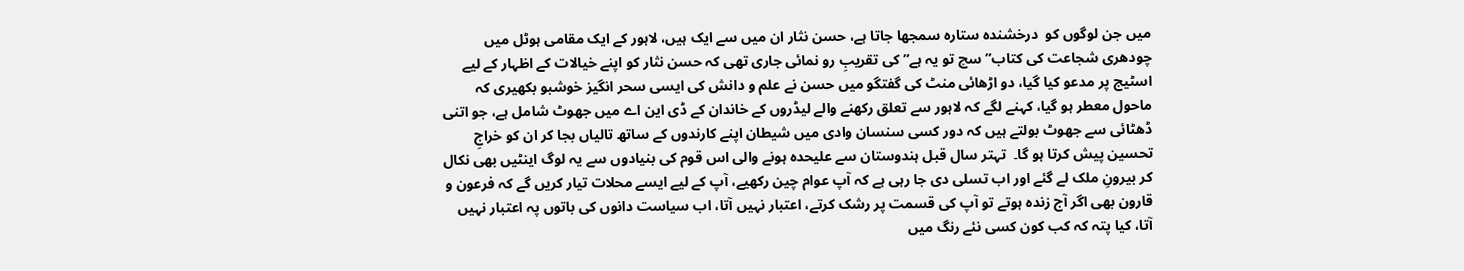میں جن لوگوں کو  درخشندہ ستارہ سمجھا جاتا ہے، حسن نثار ان میں سے ایک ہیں، لاہور کے ایک مقامی ہوٹل میں چودھری شجاعت کی کتاب”سچ تو یہ ہے” کی تقریبِ رو نمائی جاری تھی کہ حسن نثار کو اپنے خیالات کے اظہار کے لیے اسٹیج پر مدعو کیا گیا، دو اڑھائی منٹ کی گفتگو میں حسن نے علم و دانش کی ایسی سحر انگیز خوشبو بکھیری کہ ماحول معطر ہو گیا، کہنے لگے کہ لاہور سے تعلق رکھنے والے لیڈروں کے خاندان کے ڈی این اے میں جھوٹ شامل ہے، جو اتنی ڈھٹائی سے جھوٹ بولتے ہیں کہ دور کسی سنسان وادی میں شیطان اپنے کارندوں کے ساتھ تالیاں بجا کر ان کو خراجِ تحسین پیش کرتا ہو گا۔  تہتر سال قبل ہندوستان سے علیحدہ ہونے والی اس قوم کی بنیادوں سے یہ لوگ اینٹیں بھی نکال کر بیرونِ ملک لے گئے اور اب تسلی دی جا رہی ہے کہ آپ عوام چین رکھیے، آپ کے لیے ایسے محلات تیار کریں گے کہ فرعون و قارون بھی اگر آج زندہ ہوتے تو آپ کی قسمت پر رشک کرتے، اعتبار نہیں آتا، اب سیاست دانوں کی باتوں پہ اعتبار نہیں آتا، کیا پتہ کہ کب کون کسی نئے رنگ میں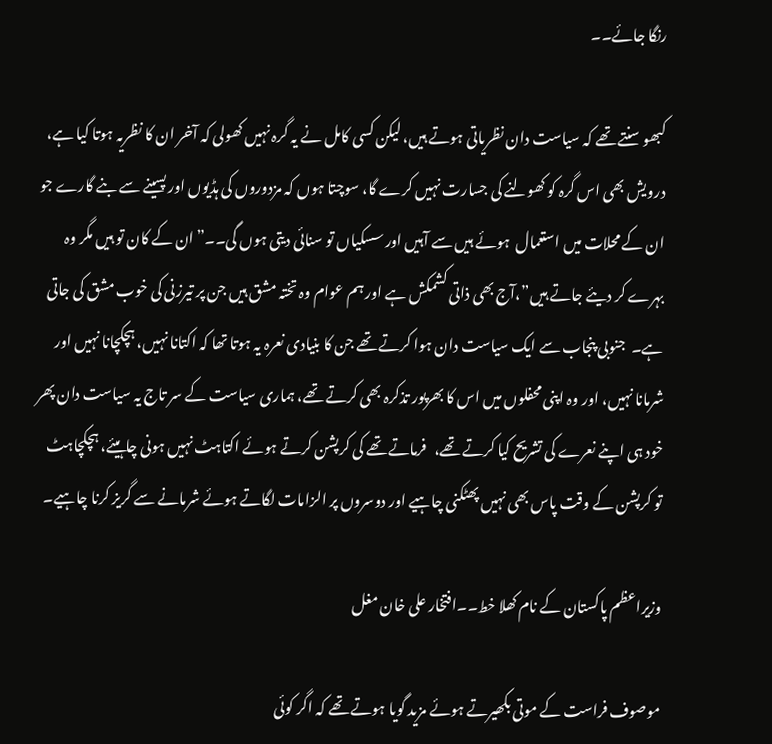رنگا جائے۔۔

کبھو سنتے تھے کہ سیاست دان نظریاتی ہوتے ہیں، لیکن کسی کامل نے یہ گرہ نہیں کھولی کہ آخر ان کا نظریہ ہوتا کیا ہے، درویش بھی اس گرہ کو کھولنے کی جسارت نہیں کرے گا، سوچتا ہوں کہ مزدوروں کی ہڈیوں اور پسینے سے بنے گارے جو ان کے محلات میں استعمال  ہوئے ہیں سے آہیں اور سسکیاں تو سنائی دیتی ہوں گی۔۔”ان کے کان تو ہیں مگر وہ بہرے کر دیئے جاتے ہیں”،آج بھی ذاتی کشمکش ہے اور ہم عوام وہ تختہ مشق ہیں جن پر تیرزنی کی خوب مشق کی جاتی ہے۔  جنوبی پنجاب سے ایک سیاست دان ہوا کرتے تھے جن کا بنیادی نعرہ یہ ہوتا تھا کہ اکتانا نہیں، ہچکچانا نہیں اور شرمانا نہیں، اور وہ اپنی محفلوں میں اس کا بھرپور تذکرہ بھی کرتے تھے، ہماری سیاست کے سر تاج یہ سیاست دان پھر خود ہی اپنے نعرے کی تشریح کیا کرتے تھے،   فرماتے تھے کی کرپشن کرتے ہوئے اکتاہٹ نہیں ہونی چاہیئے، ہچکچاہٹ تو کرپشن کے وقت پاس بھی نہیں پھٹکنی چاہیے اور دوسروں پر الزامات لگاتے ہوئے شرمانے سے گریز کرنا چاہیے۔

وزیراعظم پاکستان کے نام کھلا خط۔۔افتخار علی خان مغل

موصوف فراست کے موتی بکھیرتے ہوئے مزید گویا ہوتے تھے کہ اگر کوئی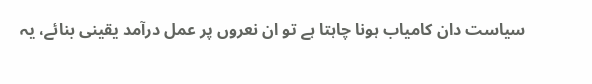سیاست دان کامیاب ہونا چاہتا ہے تو ان نعروں پر عمل درآمد یقینی بنائے، یہ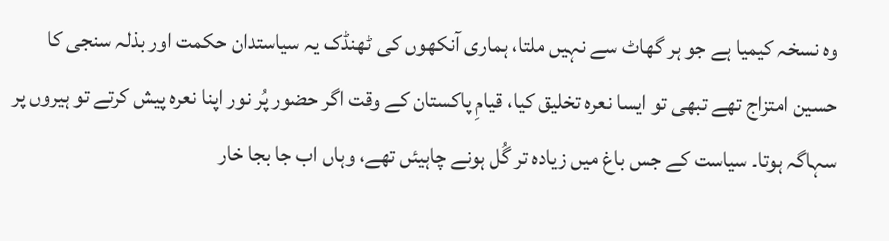وہ نسخہ کیمیا ہے جو ہر گھاٹ سے نہیں ملتا، ہماری آنکھوں کی ٹھنڈک یہ سیاستدان حکمت اور بذلہ سنجی کا حسین امتزاج تھے تبھی تو ایسا نعرہ تخلیق کیا، قیامِ پاکستان کے وقت اگر حضور پُر نور اپنا نعرہ پیش کرتے تو ہیروں پر سہاگہ ہوتا۔ سیاست کے جس باغ میں زیادہ تر گُل ہونے چاہیئں تھے، وہاں اب جا بجا خار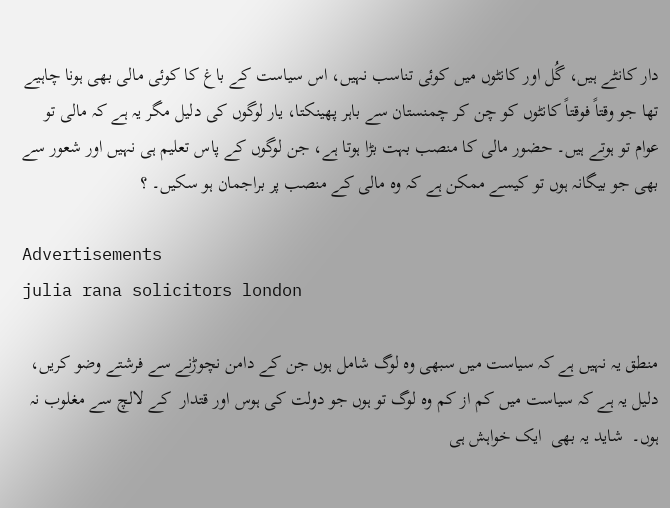دار کانٹے ہیں، گُل اور کانٹوں میں کوئی تناسب نہیں، اس سیاست کے باغ کا کوئی مالی بھی ہونا چاہیے تھا جو وقتاً فوقتاً کانٹوں کو چن کر چمنستان سے باہر پھینکتا، یار لوگوں کی دلیل مگر یہ ہے کہ مالی تو عوام تو ہوتے ہیں۔ حضور مالی کا منصب بہت بڑا ہوتا ہے، جن لوگوں کے پاس تعلیم ہی نہیں اور شعور سے بھی جو بیگانہ ہوں تو کیسے ممکن ہے کہ وہ مالی کے منصب پر براجمان ہو سکیں۔ ؟

Advertisements
julia rana solicitors london

منطق یہ نہیں ہے کہ سیاست میں سبھی وہ لوگ شامل ہوں جن کے دامن نچوڑنے سے فرشتے وضو کریں، دلیل یہ ہے کہ سیاست میں کم از کم وہ لوگ تو ہوں جو دولت کی ہوس اور قتدار  کے لالچ سے مغلوب نہ ہوں۔  شاید یہ بھی  ایک خواہش ہی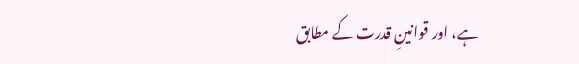ہے، اور قوانینِ قدرت کے مطابق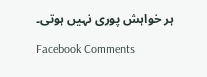ہر خواہش پوری نہیں ہوتی۔

Facebook Comments